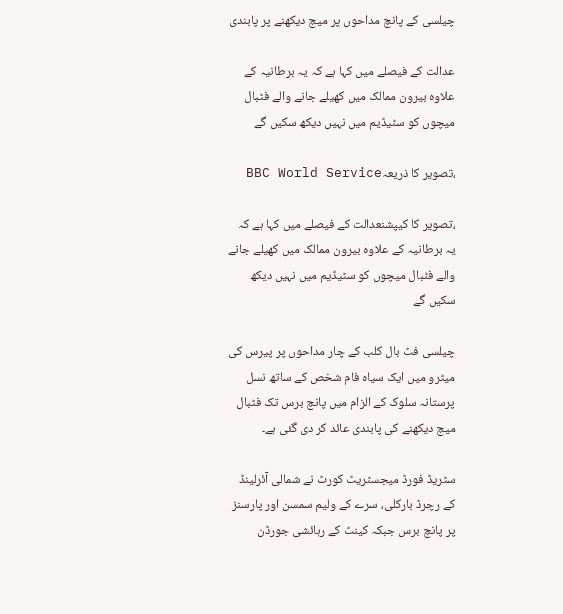چیلسی کے پانچ مداحوں پر میچ دیکھنے پر پابندی

عدالت کے فیصلے میں کہا ہے کہ یہ برطانیہ کے علاوہ بیرون ممالک میں کھیلے جانے والے فٹبال میچوں کو سٹیڈیم میں نہیں دیکھ سکیں گے

،تصویر کا ذریعہBBC World Service

،تصویر کا کیپشنعدالت کے فیصلے میں کہا ہے کہ یہ برطانیہ کے علاوہ بیرون ممالک میں کھیلے جانے والے فٹبال میچوں کو سٹیڈیم میں نہیں دیکھ سکیں گے

چیلسی فٹ بال کلب کے چار مداحوں پر پیرس کی میٹرو میں ایک سیاہ فام شخص کے ساتھ نسل پرستانہ سلوک کے الزام میں پانچ برس تک فٹبال میچ دیکھنے کی پابندی عائد کر دی گئی ہے۔

سٹریڈ فورڈ میجسٹریٹ کورٹ نے شمالی آئرلینڈ کے رچرڈ بارکلی، سرے کے ولیم سمسن اور پارسنز پر پانچ برس جبکہ کینٹ کے رہائشی جورڈن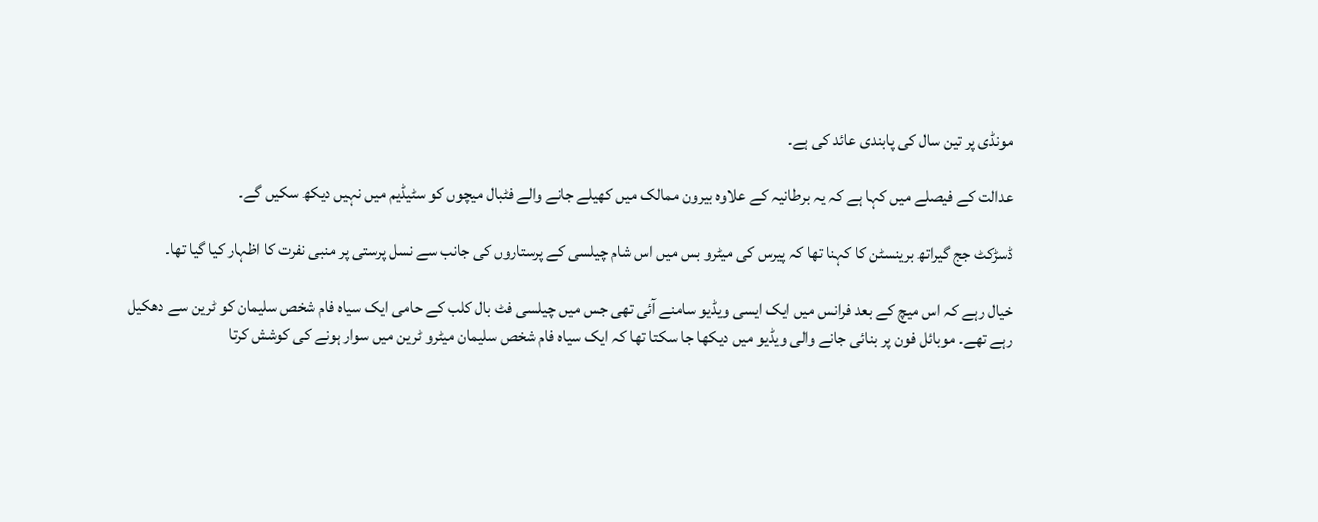مونڈی پر تین سال کی پابندی عائد کی ہے۔

عدالت کے فیصلے میں کہا ہے کہ یہ برطانیہ کے علاوہ بیرون ممالک میں کھیلے جانے والے فٹبال میچوں کو سٹیڈیم میں نہیں دیکھ سکیں گے۔

ڈسڑکٹ جج گیراتھ برینسٹن کا کہنا تھا کہ پیرس کی میٹرو بس میں اس شام چیلسی کے پرستاروں کی جانب سے نسل پرستی پر منبی نفرت کا اظہار کیا گیا تھا۔

خیال رہے کہ اس میچ کے بعد فرانس میں ایک ایسی ویڈیو سامنے آئی تھی جس میں چیلسی فٹ بال کلب کے حامی ایک سیاہ فام شخص سلیمان کو ٹرین سے دھکیل رہے تھے۔ موبائل فون پر بنائی جانے والی ویڈیو میں دیکھا جا سکتا تھا کہ ایک سیاہ فام شخص سلیمان میٹرو ٹرین میں سوار ہونے کی کوشش کرتا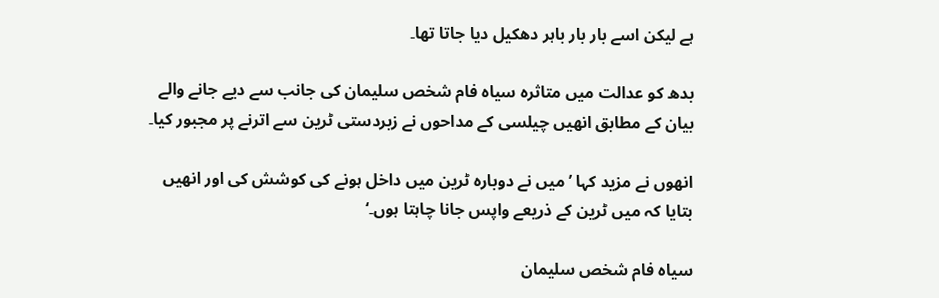ہے لیکن اسے بار بار باہر دھکیل دیا جاتا تھا۔

بدھ کو عدالت میں متاثرہ سیاہ فام شخص سلیمان کی جانب سے دیے جانے والے بیان کے مطابق انھیں چیلسی کے مداحوں نے زبردستی ٹرین سے اترنے پر مجبور کیا۔

انھوں نے مزید کہا ’میں نے دوبارہ ٹرین میں داخل ہونے کی کوشش کی اور انھیں بتایا کہ میں ٹرین کے ذریعے واپس جانا چاہتا ہوں۔‘

سیاہ فام شخص سلیمان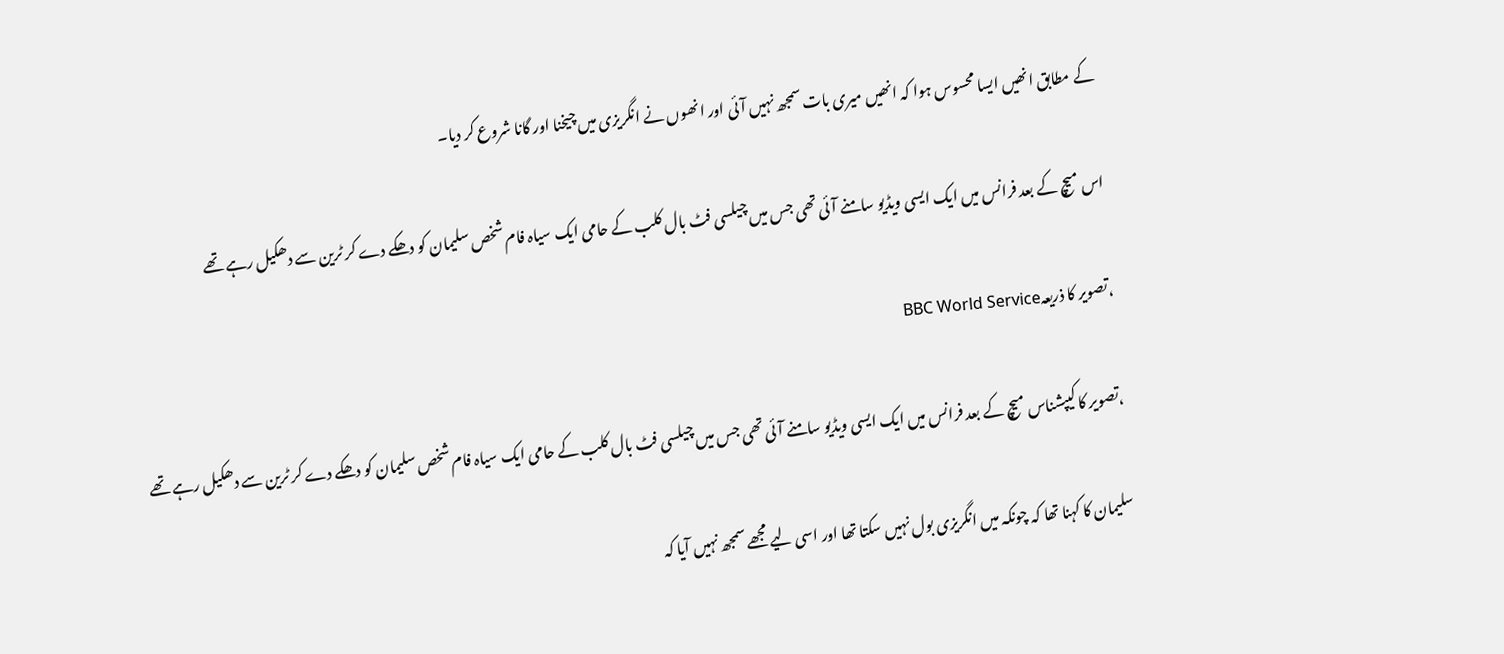کے مطابق انھیں ایسا محسوس ہوا کہ انھیں میری بات سمجھ نہیں آئی اور انھوں نے انگریزی میں چیخنا اور گانا شروع کر دیا۔

اس میچ کے بعد فرانس میں ایک ایسی ویڈیو سامنے آئی تھی جس میں چیلسی فٹ بال کلب کے حامی ایک سیاہ فام شخص سلیمان کو دھکے دے کر ٹرین سے دھکیل رہے تھے

،تصویر کا ذریعہBBC World Service

،تصویر کا کیپشناس میچ کے بعد فرانس میں ایک ایسی ویڈیو سامنے آئی تھی جس میں چیلسی فٹ بال کلب کے حامی ایک سیاہ فام شخص سلیمان کو دھکے دے کر ٹرین سے دھکیل رہے تھے

سلیمان کا کہنا تھا کہ چونکہ میں انگریزی بول نہیں سکتا تھا اور اسی لیے مجھے سمجھ نہیں آیا کہ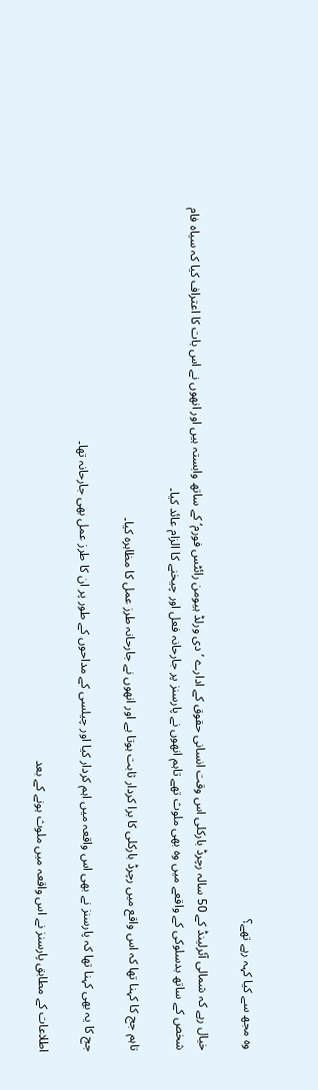وہ مجھ سے کیا کہہ رہے تھے؟

خیال رہے کہ شمالی آئرلینڈ کے 50 سالہ رچرڈ بارکلی اس وقت انسانی حقوق کے ادارے ’دی ورلڈ ہیومن رائٹس فورم‘ کے ساتھ وابستہ ہیں اور انھوں نے اس بات کا اعتراف کیا کہ سیاہ فام شخص کے ساتھ بدسلوکی کے واقعے میں وہ بھی ملوث تھے تاہم انھوں نے پارسنز پر جارحانہ فعل اور چیخنے کا الزام عائد کیا۔

تاہم جج کا کہنا تھا کہ اس واقع میں رچرڈ بارکلی کا برا کردار ثابت ہوتا ہے اور انھوں نے جارحانہ طرز عمل کا مظاہرہ کیا۔

جج کا یہ بھی کہنا تھا کہ پارسنز نے بھی اس واقعہ میں اہم کردار کیا اور چیلسی کے مداحوں کے طور پر ان کا طرز عمل بھی جارحانہ تھا۔

اطلاعات کے مطابق پارسنز نے اس واقعہ میں ملوث ہونے کے بعد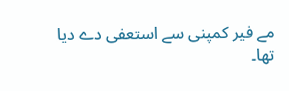مے فیر کمپنی سے استعفی دے دیا تھا۔